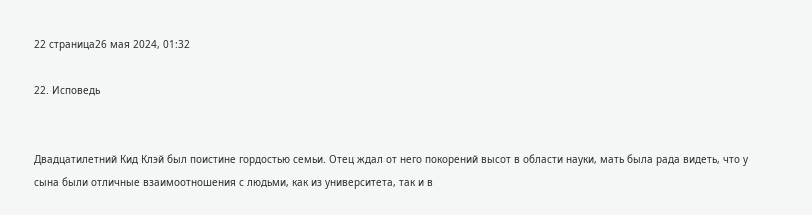22 страница26 мая 2024, 01:32

22. Исповедь


Двадцатилетний Кид Клэй был поистине гордостью семьи. Отец ждал от него покорений высот в области науки, мать была рада видеть, что у сына были отличные взаимоотношения с людьми, как из университета, так и в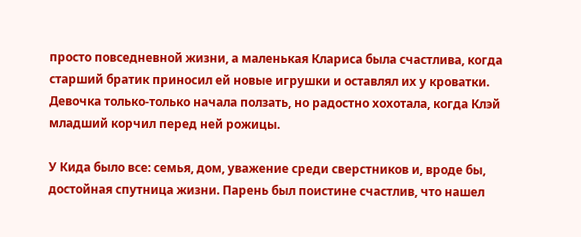просто повседневной жизни, а маленькая Клариса была счастлива, когда старший братик приносил ей новые игрушки и оставлял их у кроватки. Девочка только-только начала ползать, но радостно хохотала, когда Клэй младший корчил перед ней рожицы.

У Кида было все: семья, дом, уважение среди сверстников и, вроде бы, достойная спутница жизни. Парень был поистине счастлив, что нашел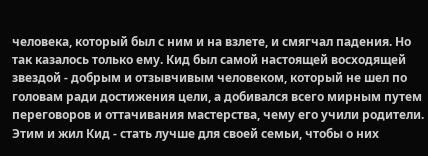человека, который был с ним и на взлете, и смягчал падения. Но так казалось только ему. Кид был самой настоящей восходящей звездой - добрым и отзывчивым человеком, который не шел по головам ради достижения цели, а добивался всего мирным путем переговоров и оттачивания мастерства, чему его учили родители. Этим и жил Кид - стать лучше для своей семьи, чтобы о них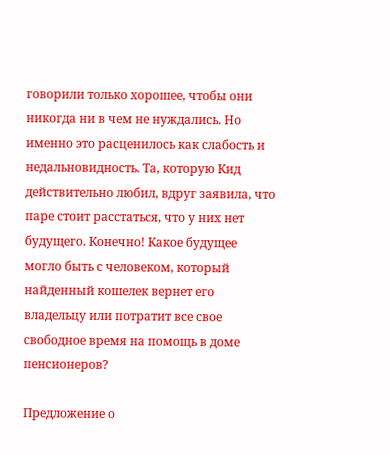говорили только хорошее, чтобы они никогда ни в чем не нуждались. Но именно это расценилось как слабость и недальновидность. Та, которую Кид действительно любил, вдруг заявила, что паре стоит расстаться, что у них нет будущего. Конечно! Какое будущее могло быть с человеком, который найденный кошелек вернет его владельцу или потратит все свое свободное время на помощь в доме пенсионеров?

Предложение о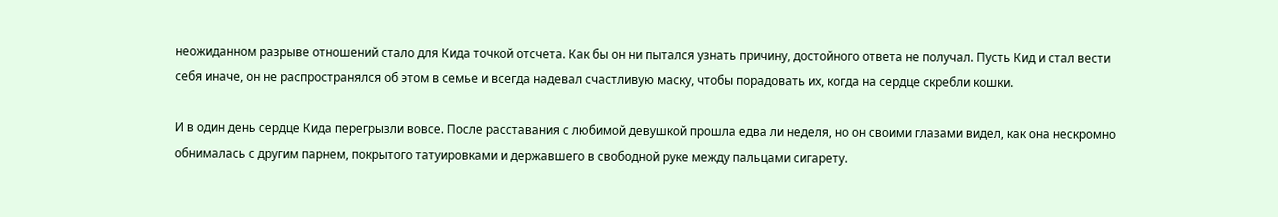неожиданном разрыве отношений стало для Кида точкой отсчета. Как бы он ни пытался узнать причину, достойного ответа не получал. Пусть Кид и стал вести себя иначе, он не распространялся об этом в семье и всегда надевал счастливую маску, чтобы порадовать их, когда на сердце скребли кошки.

И в один день сердце Кида перегрызли вовсе. После расставания с любимой девушкой прошла едва ли неделя, но он своими глазами видел, как она нескромно обнималась с другим парнем, покрытого татуировками и державшего в свободной руке между пальцами сигарету.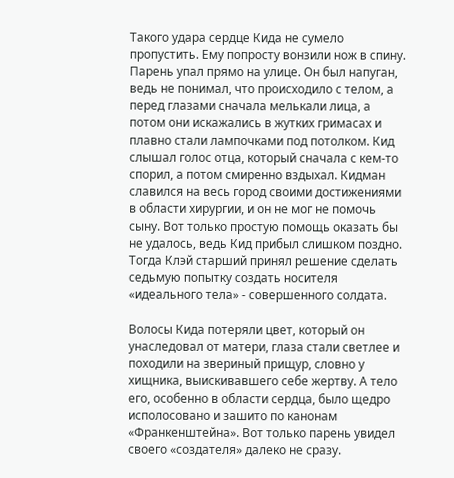Такого удара сердце Кида не сумело пропустить. Ему попросту вонзили нож в спину. Парень упал прямо на улице. Он был напуган, ведь не понимал, что происходило с телом, а перед глазами сначала мелькали лица, а потом они искажались в жутких гримасах и плавно стали лампочками под потолком. Кид слышал голос отца, который сначала с кем-то спорил, а потом смиренно вздыхал. Кидман славился на весь город своими достижениями в области хирургии, и он не мог не помочь сыну. Вот только простую помощь оказать бы не удалось, ведь Кид прибыл слишком поздно. Тогда Клэй старший принял решение сделать седьмую попытку создать носителя «идеального тела» - совершенного солдата.

Волосы Кида потеряли цвет, который он унаследовал от матери, глаза стали светлее и походили на звериный прищур, словно у хищника, выискивавшего себе жертву. А тело его, особенно в области сердца, было щедро исполосовано и зашито по канонам «Франкенштейна». Вот только парень увидел своего «создателя» далеко не сразу.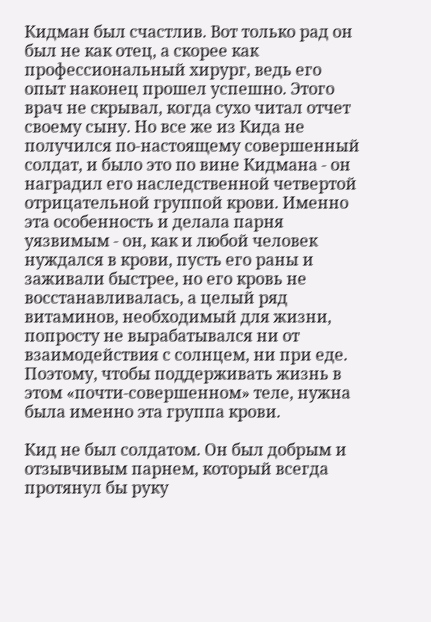Кидман был счастлив. Вот только рад он был не как отец, а скорее как профессиональный хирург, ведь его опыт наконец прошел успешно. Этого врач не скрывал, когда сухо читал отчет своему сыну. Но все же из Кида не получился по-настоящему совершенный солдат, и было это по вине Кидмана - он наградил его наследственной четвертой отрицательной группой крови. Именно эта особенность и делала парня уязвимым - он, как и любой человек нуждался в крови, пусть его раны и заживали быстрее, но его кровь не восстанавливалась, а целый ряд витаминов, необходимый для жизни, попросту не вырабатывался ни от взаимодействия с солнцем, ни при еде. Поэтому, чтобы поддерживать жизнь в этом «почти-совершенном» теле, нужна была именно эта группа крови.

Кид не был солдатом. Он был добрым и отзывчивым парнем, который всегда протянул бы руку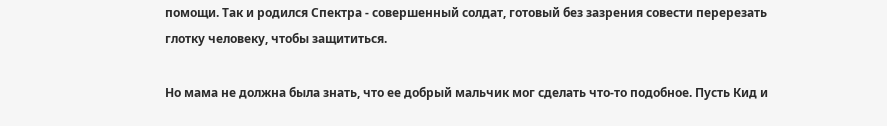помощи. Так и родился Спектра - совершенный солдат, готовый без зазрения совести перерезать глотку человеку, чтобы защититься.

Но мама не должна была знать, что ее добрый мальчик мог сделать что-то подобное. Пусть Кид и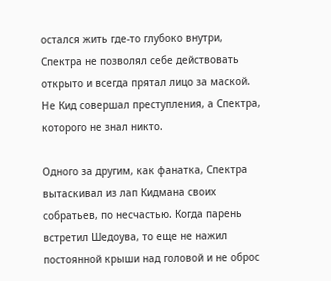остался жить где-то глубоко внутри, Спектра не позволял себе действовать открыто и всегда прятал лицо за маской. Не Кид совершал преступления, а Спектра, которого не знал никто.

Одного за другим, как фанатка, Спектра вытаскивал из лап Кидмана своих собратьев, по несчастью. Когда парень встретил Шедоува, то еще не нажил постоянной крыши над головой и не оброс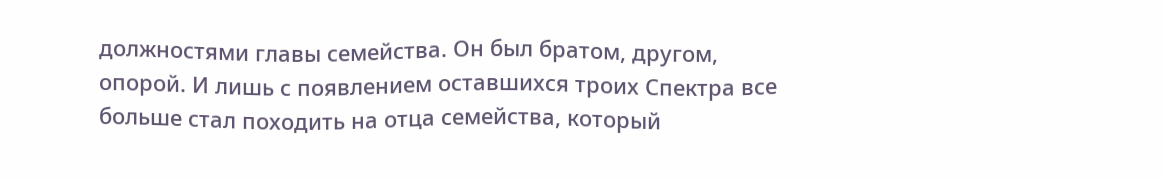должностями главы семейства. Он был братом, другом, опорой. И лишь с появлением оставшихся троих Спектра все больше стал походить на отца семейства, который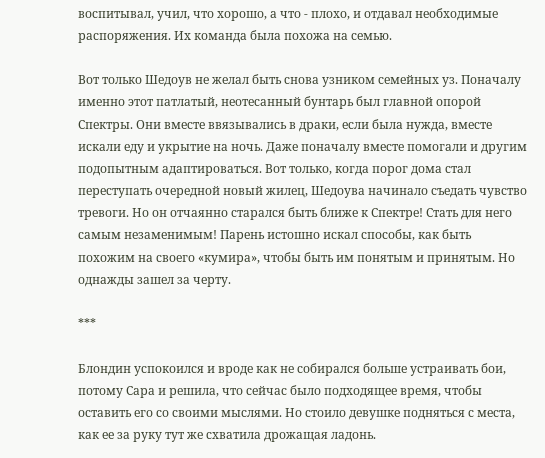воспитывал, учил, что хорошо, а что - плохо, и отдавал необходимые распоряжения. Их команда была похожа на семью.

Вот только Шедоув не желал быть снова узником семейных уз. Поначалу именно этот патлатый, неотесанный бунтарь был главной опорой Спектры. Они вместе ввязывались в драки, если была нужда, вместе искали еду и укрытие на ночь. Даже поначалу вместе помогали и другим подопытным адаптироваться. Вот только, когда порог дома стал переступать очередной новый жилец, Шедоува начинало съедать чувство тревоги. Но он отчаянно старался быть ближе к Спектре! Стать для него самым незаменимым! Парень истошно искал способы, как быть похожим на своего «кумира», чтобы быть им понятым и принятым. Но однажды зашел за черту.

***

Блондин успокоился и вроде как не собирался больше устраивать бои, потому Сара и решила, что сейчас было подходящее время, чтобы оставить его со своими мыслями. Но стоило девушке подняться с места, как ее за руку тут же схватила дрожащая ладонь.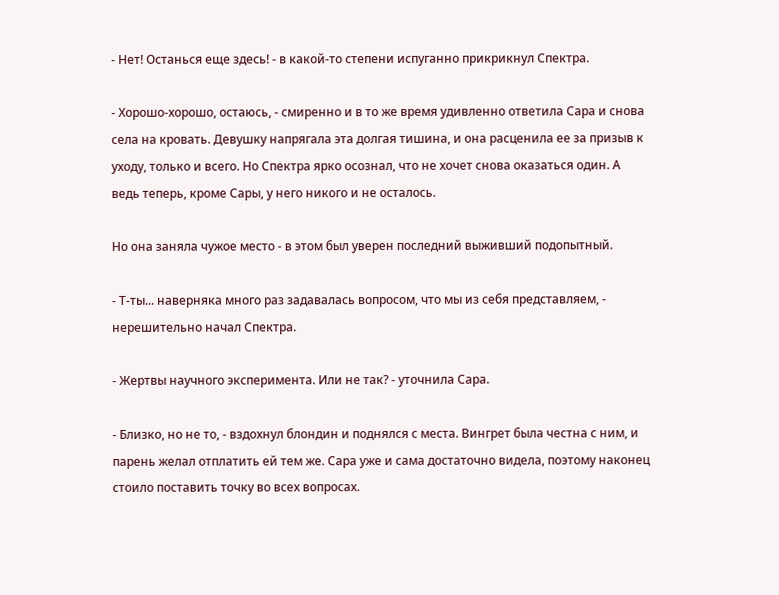- Нет! Останься еще здесь! - в какой-то степени испуганно прикрикнул Спектра.

- Хорошо-хорошо, остаюсь, - смиренно и в то же время удивленно ответила Сара и снова села на кровать. Девушку напрягала эта долгая тишина, и она расценила ее за призыв к уходу, только и всего. Но Спектра ярко осознал, что не хочет снова оказаться один. А ведь теперь, кроме Сары, у него никого и не осталось.

Но она заняла чужое место - в этом был уверен последний выживший подопытный.

- Т-ты... наверняка много раз задавалась вопросом, что мы из себя представляем, - нерешительно начал Спектра.

- Жертвы научного эксперимента. Или не так? - уточнила Сара.

- Близко, но не то, - вздохнул блондин и поднялся с места. Вингрет была честна с ним, и парень желал отплатить ей тем же. Сара уже и сама достаточно видела, поэтому наконец стоило поставить точку во всех вопросах.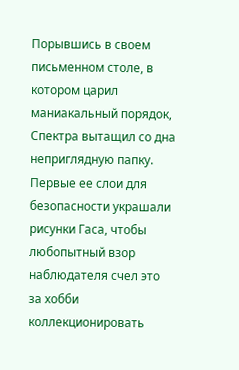Порывшись в своем письменном столе, в котором царил маниакальный порядок, Спектра вытащил со дна неприглядную папку. Первые ее слои для безопасности украшали рисунки Гаса, чтобы любопытный взор наблюдателя счел это за хобби коллекционировать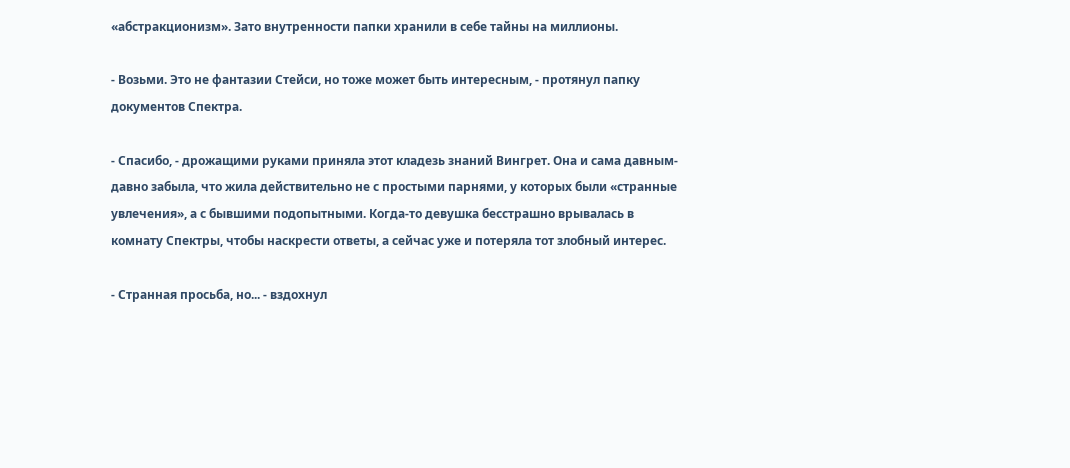«абстракционизм». Зато внутренности папки хранили в себе тайны на миллионы.

- Возьми. Это не фантазии Стейси, но тоже может быть интересным, - протянул папку документов Спектра.

- Спасибо, - дрожащими руками приняла этот кладезь знаний Вингрет. Она и сама давным-давно забыла, что жила действительно не с простыми парнями, у которых были «странные увлечения», а с бывшими подопытными. Когда-то девушка бесстрашно врывалась в комнату Спектры, чтобы наскрести ответы, а сейчас уже и потеряла тот злобный интерес.

- Странная просьба, но... - вздохнул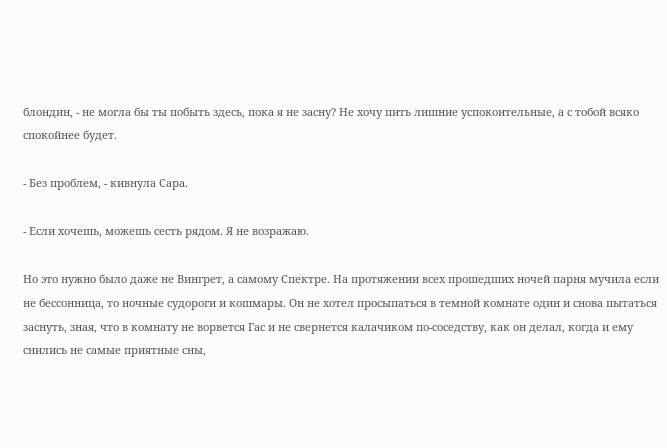блондин, - не могла бы ты побыть здесь, пока я не засну? Не хочу пить лишние успокоительные, а с тобой всяко спокойнее будет.

- Без проблем, - кивнула Сара.

- Если хочешь, можешь сесть рядом. Я не возражаю.

Но это нужно было даже не Вингрет, а самому Спектре. На протяжении всех прошедших ночей парня мучила если не бессонница, то ночные судороги и кошмары. Он не хотел просыпаться в темной комнате один и снова пытаться заснуть, зная, что в комнату не ворвется Гас и не свернется калачиком по-соседству, как он делал, когда и ему снились не самые приятные сны,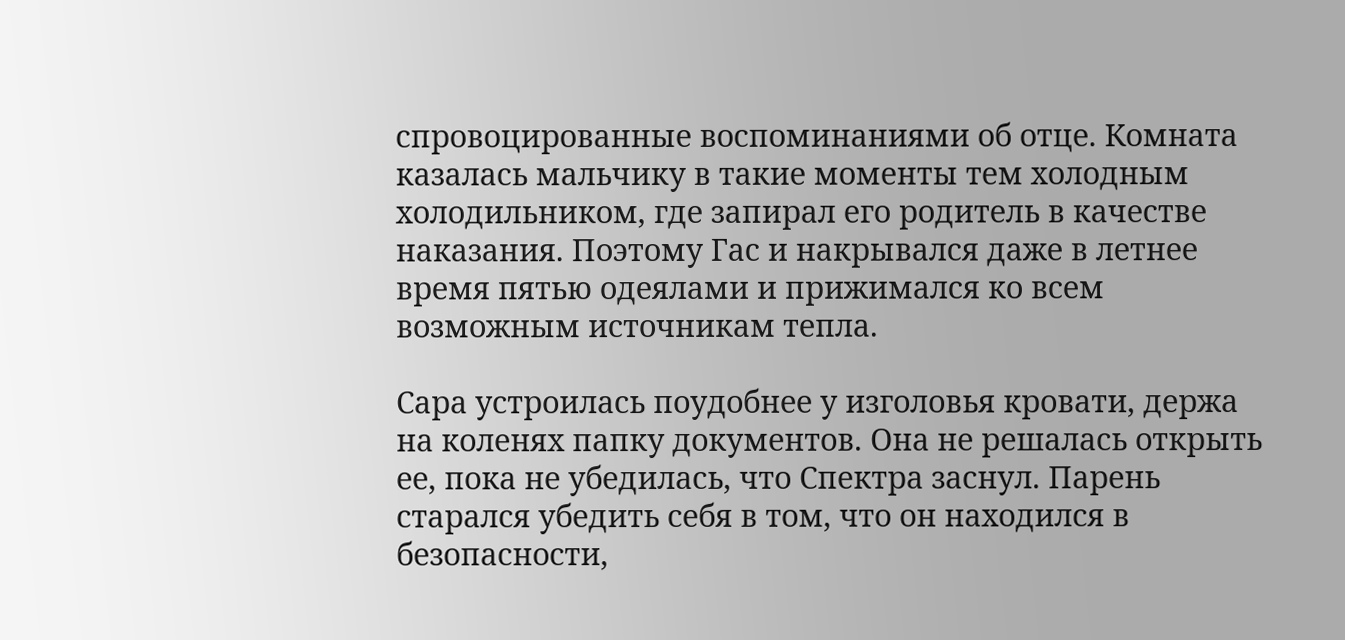спровоцированные воспоминаниями об отце. Комната казалась мальчику в такие моменты тем холодным холодильником, где запирал его родитель в качестве наказания. Поэтому Гас и накрывался даже в летнее время пятью одеялами и прижимался ко всем возможным источникам тепла.

Сара устроилась поудобнее у изголовья кровати, держа на коленях папку документов. Она не решалась открыть ее, пока не убедилась, что Спектра заснул. Парень старался убедить себя в том, что он находился в безопасности,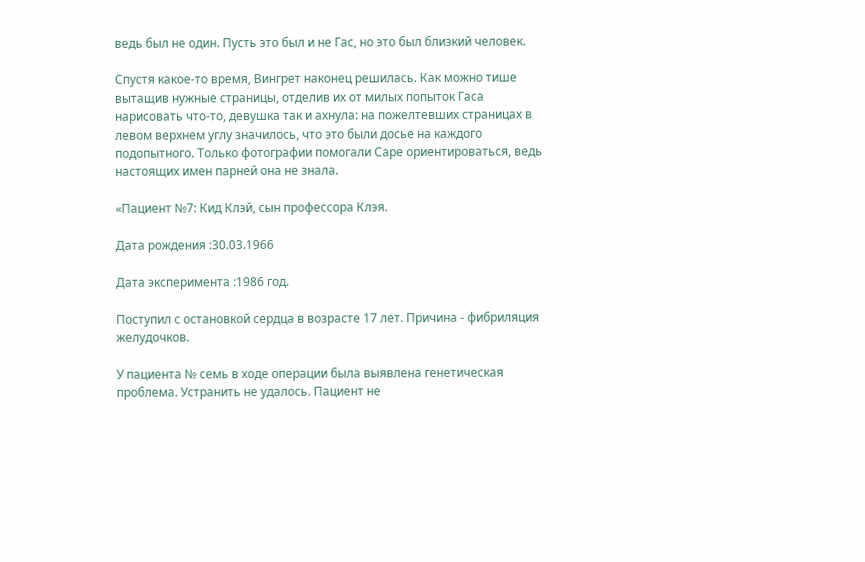ведь был не один. Пусть это был и не Гас, но это был близкий человек.

Спустя какое-то время, Вингрет наконец решилась. Как можно тише вытащив нужные страницы, отделив их от милых попыток Гаса нарисовать что-то, девушка так и ахнула: на пожелтевших страницах в левом верхнем углу значилось, что это были досье на каждого подопытного. Только фотографии помогали Саре ориентироваться, ведь настоящих имен парней она не знала.

«Пациент №7: Кид Клэй, сын профессора Клэя.

Дата рождения :30.03.1966

Дата эксперимента :1986 год.

Поступил с остановкой сердца в возрасте 17 лет. Причина - фибриляция желудочков.

У пациента № семь в ходе операции была выявлена генетическая проблема. Устранить не удалось. Пациент не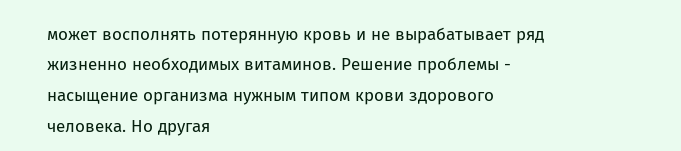может восполнять потерянную кровь и не вырабатывает ряд жизненно необходимых витаминов. Решение проблемы - насыщение организма нужным типом крови здорового человека. Но другая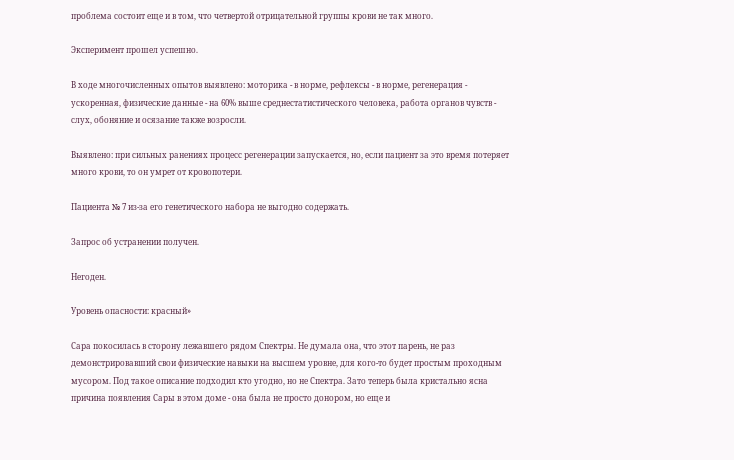проблема состоит еще и в том, что четвертой отрицательной группы крови не так много.

Эксперимент прошел успешно.

В ходе многочисленных опытов выявлено: моторика - в норме, рефлексы - в норме, регенерация - ускоренная, физические данные - на 60% выше среднестатистического человека, работа органов чувств - слух, обоняние и осязание также возросли.

Выявлено: при сильных ранениях процесс регенерации запускается, но, если пациент за это время потеряет много крови, то он умрет от кровопотери.

Пациента № 7 из-за его генетического набора не выгодно содержать.

Запрос об устранении получен.

Негоден.

Уровень опасности: красный»

Сара покосилась в сторону лежавшего рядом Спектры. Не думала она, что этот парень, не раз демонстрировавший свои физические навыки на высшем уровне, для кого-то будет простым проходным мусором. Под такое описание подходил кто угодно, но не Спектра. Зато теперь была кристально ясна причина появления Сары в этом доме - она была не просто донором, но еще и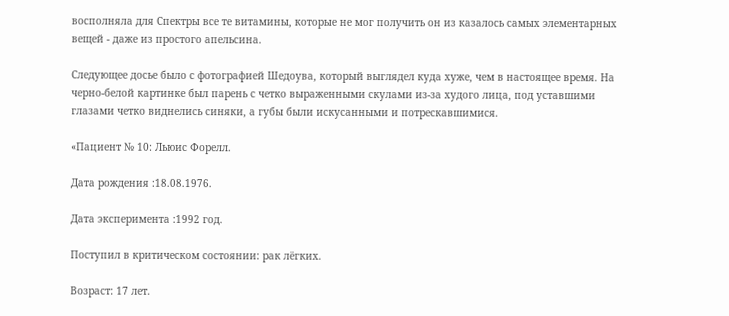восполняла для Спектры все те витамины, которые не мог получить он из казалось самых элементарных вещей - даже из простого апельсина.

Следующее досье было с фотографией Шедоува, который выглядел куда хуже, чем в настоящее время. На черно-белой картинке был парень с четко выраженными скулами из-за худого лица, под уставшими глазами четко виднелись синяки, а губы были искусанными и потрескавшимися.

«Пациент № 10: Льюис Форелл.

Дата рождения :18.08.1976.

Дата эксперимента :1992 год.

Поступил в критическом состоянии: рак лёгких.

Возраст: 17 лет.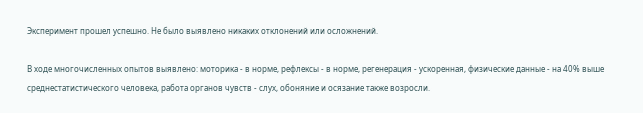Эксперимент прошел успешно. Не было выявлено никаких отклонений или осложнений.

В ходе многочисленных опытов выявлено: моторика - в норме, рефлексы - в норме, регенерация - ускоренная, физические данные - на 40% выше среднестатистического человека, работа органов чувств - слух, обоняние и осязание также возросли.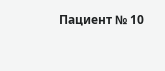Пациент № 10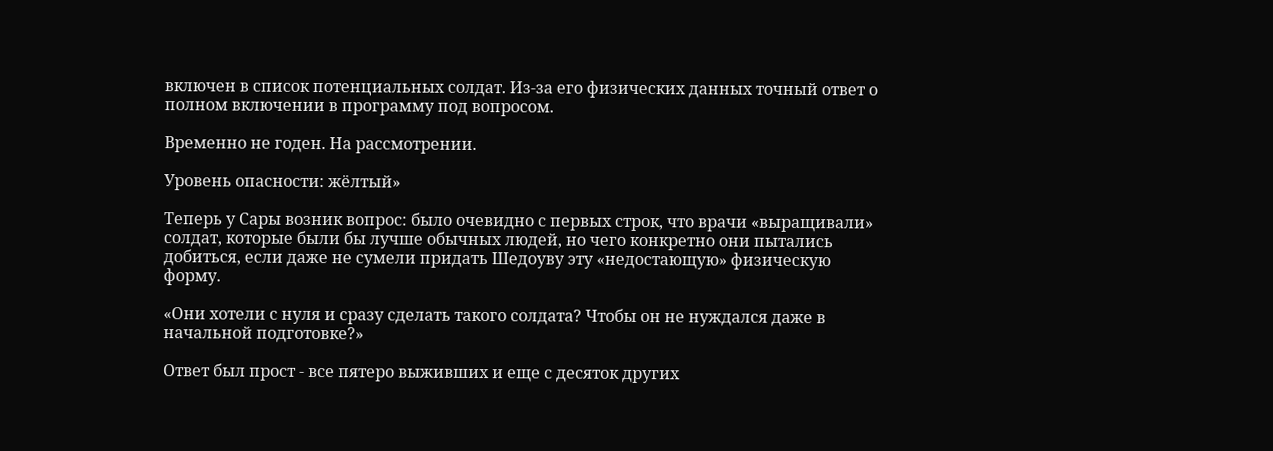включен в список потенциальных солдат. Из-за его физических данных точный ответ о полном включении в программу под вопросом.

Временно не годен. На рассмотрении.

Уровень опасности: жёлтый»

Теперь у Сары возник вопрос: было очевидно с первых строк, что врачи «выращивали» солдат, которые были бы лучше обычных людей, но чего конкретно они пытались добиться, если даже не сумели придать Шедоуву эту «недостающую» физическую форму.

«Они хотели с нуля и сразу сделать такого солдата? Чтобы он не нуждался даже в начальной подготовке?»

Ответ был прост - все пятеро выживших и еще с десяток других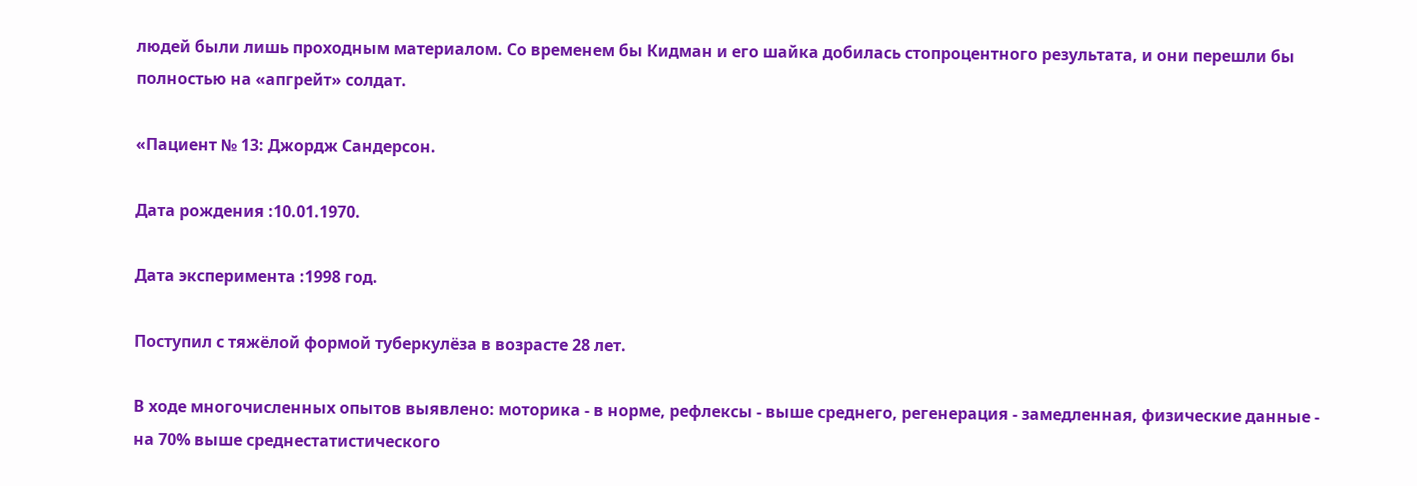людей были лишь проходным материалом. Со временем бы Кидман и его шайка добилась стопроцентного результата, и они перешли бы полностью на «апгрейт» солдат.

«Пациент № 13: Джордж Сандерсон.

Дата рождения :10.01.1970.

Дата эксперимента :1998 год.

Поступил с тяжёлой формой туберкулёза в возрасте 28 лет.

В ходе многочисленных опытов выявлено: моторика - в норме, рефлексы - выше среднего, регенерация - замедленная, физические данные - на 70% выше среднестатистического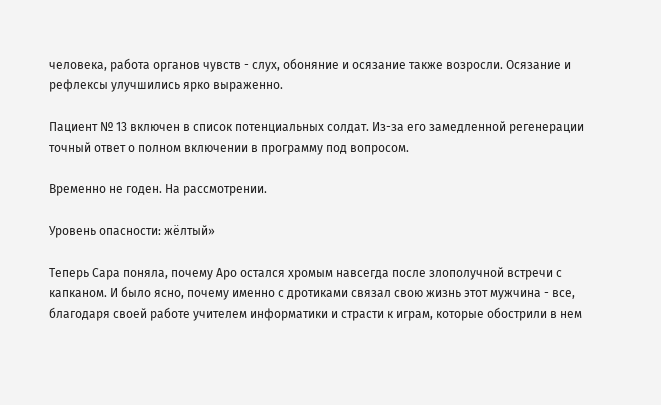человека, работа органов чувств - слух, обоняние и осязание также возросли. Осязание и рефлексы улучшились ярко выраженно.

Пациент № 13 включен в список потенциальных солдат. Из-за его замедленной регенерации точный ответ о полном включении в программу под вопросом.

Временно не годен. На рассмотрении.

Уровень опасности: жёлтый»

Теперь Сара поняла, почему Аро остался хромым навсегда после злополучной встречи с капканом. И было ясно, почему именно с дротиками связал свою жизнь этот мужчина - все, благодаря своей работе учителем информатики и страсти к играм, которые обострили в нем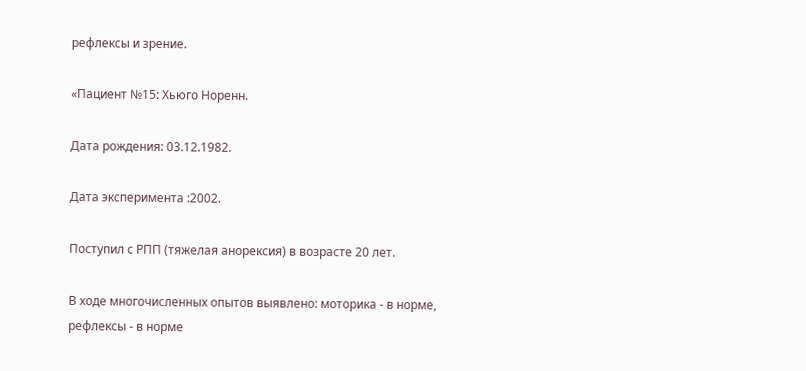рефлексы и зрение.

«Пациент №15: Хьюго Норенн.

Дата рождения: 03.12.1982.

Дата эксперимента :2002.

Поступил с РПП (тяжелая анорексия) в возрасте 20 лет.

В ходе многочисленных опытов выявлено: моторика - в норме, рефлексы - в норме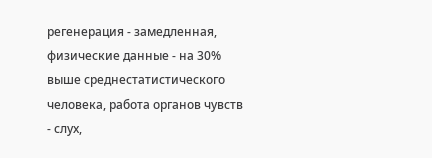регенерация - замедленная, физические данные - на 30% выше среднестатистического человека, работа органов чувств - слух,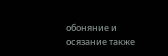обоняние и осязание также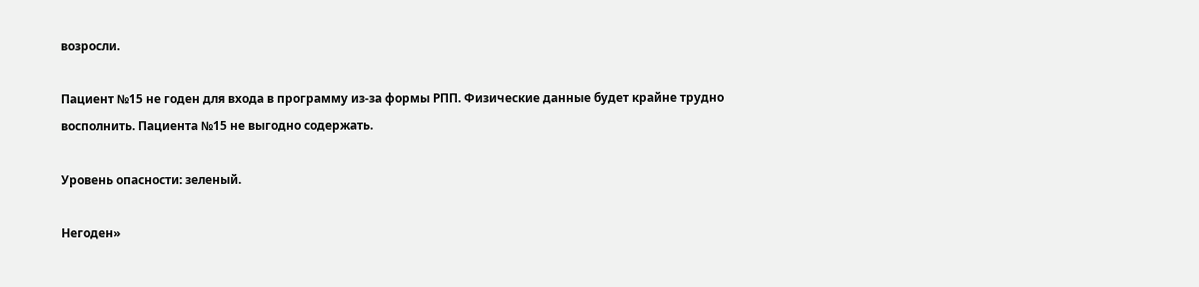возросли.

Пациент №15 не годен для входа в программу из-за формы РПП. Физические данные будет крайне трудно восполнить. Пациента №15 не выгодно содержать.

Уровень опасности: зеленый.

Негоден»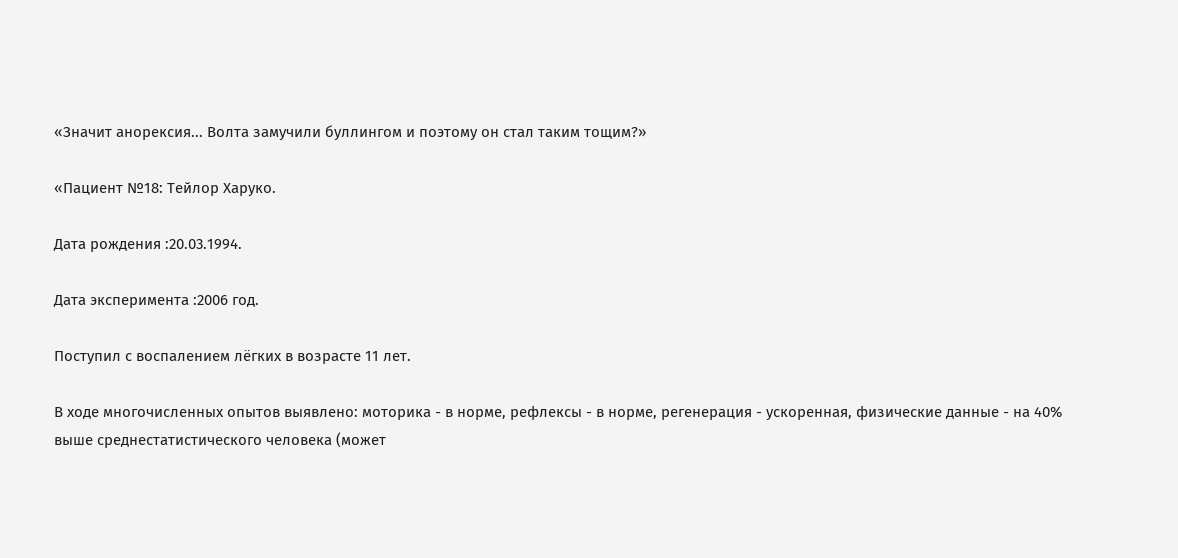«Значит анорексия... Волта замучили буллингом и поэтому он стал таким тощим?»

«Пациент №18: Тейлор Харуко.

Дата рождения :20.03.1994.

Дата эксперимента :2006 год.

Поступил с воспалением лёгких в возрасте 11 лет.

В ходе многочисленных опытов выявлено: моторика - в норме, рефлексы - в норме, регенерация - ускоренная, физические данные - на 40% выше среднестатистического человека (может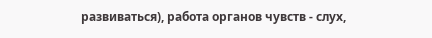развиваться), работа органов чувств - слух,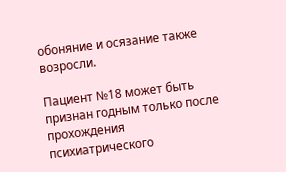обоняние и осязание также возросли.

Пациент №18 может быть признан годным только после прохождения психиатрического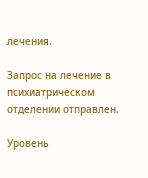лечения.

Запрос на лечение в психиатрическом отделении отправлен.

Уровень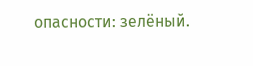опасности: зелёный.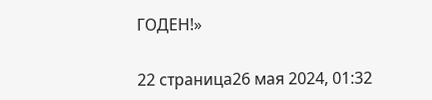ГОДЕН!»

22 страница26 мая 2024, 01:32